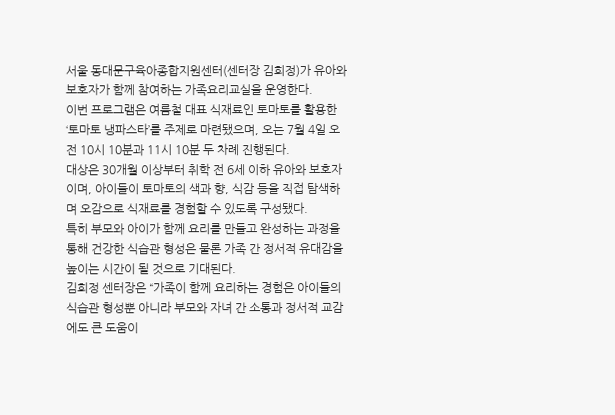서울 동대문구육아종합지원센터(센터장 김희정)가 유아와 보호자가 함께 참여하는 가족요리교실을 운영한다.
이번 프로그램은 여름철 대표 식재료인 토마토를 활용한 ‘토마토 냉파스타’를 주제로 마련됐으며, 오는 7월 4일 오전 10시 10분과 11시 10분 두 차례 진행된다.
대상은 30개월 이상부터 취학 전 6세 이하 유아와 보호자이며, 아이들이 토마토의 색과 향, 식감 등을 직접 탐색하며 오감으로 식재료를 경험할 수 있도록 구성됐다.
특히 부모와 아이가 함께 요리를 만들고 완성하는 과정을 통해 건강한 식습관 형성은 물론 가족 간 정서적 유대감을 높이는 시간이 될 것으로 기대된다.
김희정 센터장은 “가족이 함께 요리하는 경험은 아이들의 식습관 형성뿐 아니라 부모와 자녀 간 소통과 정서적 교감에도 큰 도움이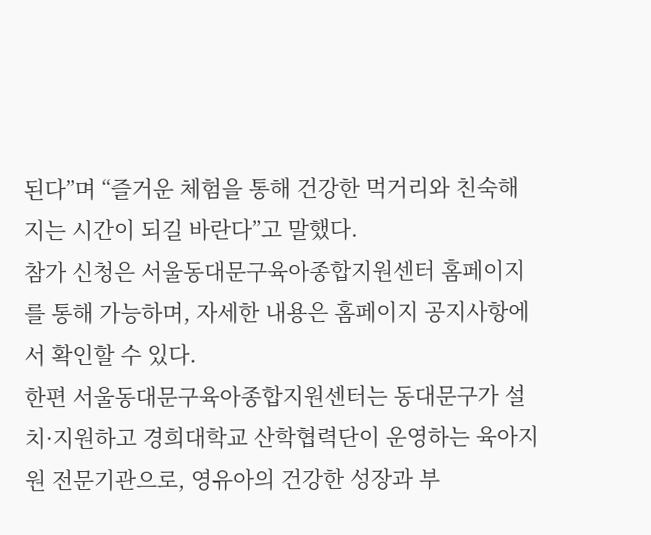된다”며 “즐거운 체험을 통해 건강한 먹거리와 친숙해지는 시간이 되길 바란다”고 말했다.
참가 신청은 서울동대문구육아종합지원센터 홈페이지를 통해 가능하며, 자세한 내용은 홈페이지 공지사항에서 확인할 수 있다.
한편 서울동대문구육아종합지원센터는 동대문구가 설치·지원하고 경희대학교 산학협력단이 운영하는 육아지원 전문기관으로, 영유아의 건강한 성장과 부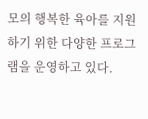모의 행복한 육아를 지원하기 위한 다양한 프로그램을 운영하고 있다.